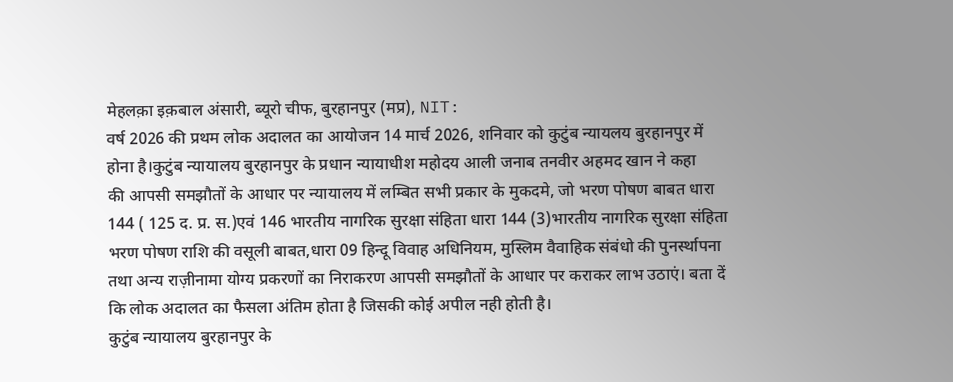मेहलक़ा इक़बाल अंसारी, ब्यूरो चीफ, बुरहानपुर (मप्र), NIT:
वर्ष 2026 की प्रथम लोक अदालत का आयोजन 14 मार्च 2026, शनिवार को कुटुंब न्यायलय बुरहानपुर में होना है।कुटुंब न्यायालय बुरहानपुर के प्रधान न्यायाधीश महोदय आली जनाब तनवीर अहमद खान ने कहा
की आपसी समझौतों के आधार पर न्यायालय में लम्बित सभी प्रकार के मुकदमे, जो भरण पोषण बाबत धारा 144 ( 125 द. प्र. स.)एवं 146 भारतीय नागरिक सुरक्षा संहिता धारा 144 (3)भारतीय नागरिक सुरक्षा संहिता भरण पोषण राशि की वसूली बाबत,धारा 09 हिन्दू विवाह अधिनियम, मुस्लिम वैवाहिक संबंधो की पुनर्स्थापना तथा अन्य राज़ीनामा योग्य प्रकरणों का निराकरण आपसी समझौतों के आधार पर कराकर लाभ उठाएं। बता दें कि लोक अदालत का फैसला अंतिम होता है जिसकी कोई अपील नही होती है।
कुटुंब न्यायालय बुरहानपुर के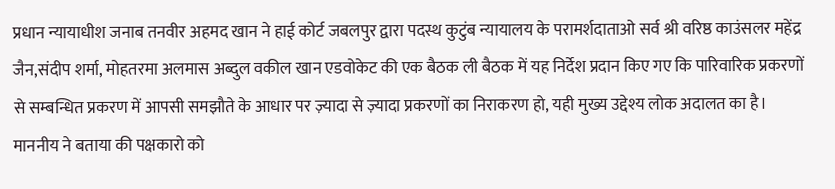प्रधान न्यायाधीश जनाब तनवीर अहमद खान ने हाई कोर्ट जबलपुर द्वारा पदस्थ कुटुंब न्यायालय के परामर्शदाताओ सर्व श्री वरिष्ठ काउंसलर महेंद्र जैन,संदीप शर्मा, मोहतरमा अलमास अब्दुल वकील खान एडवोकेट की एक बैठक ली बैठक में यह निर्देश प्रदान किए गए कि पारिवारिक प्रकरणों से सम्बन्धित प्रकरण में आपसी समझौते के आधार पर ज़्यादा से ज़्यादा प्रकरणों का निराकरण हो, यही मुख्य उद्देश्य लोक अदालत का है।
माननीय ने बताया की पक्षकारो को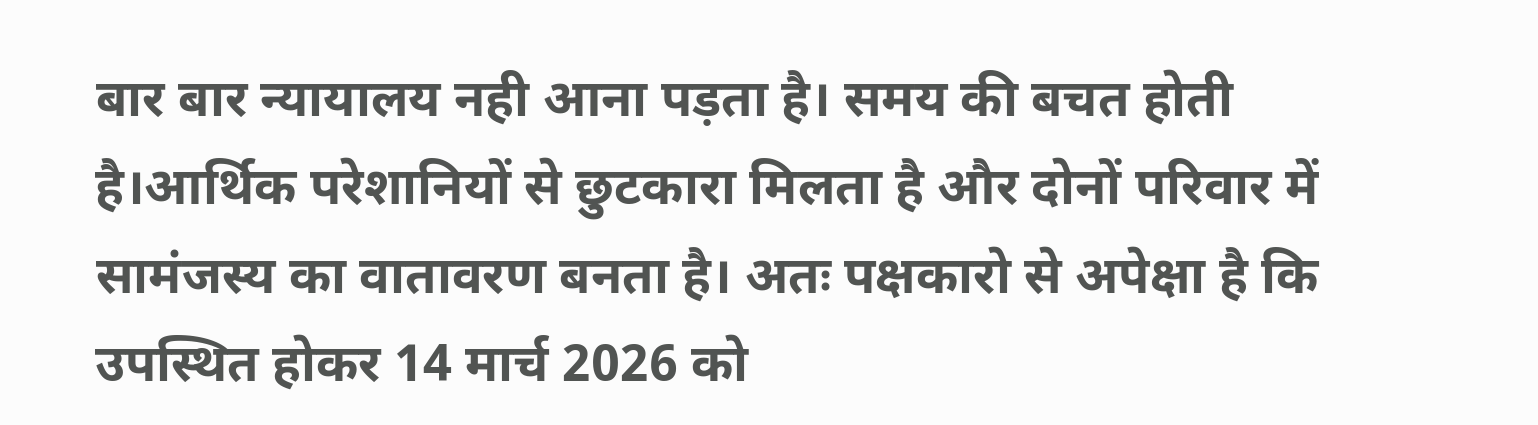बार बार न्यायालय नही आना पड़ता है। समय की बचत होती है।आर्थिक परेशानियों से छुटकारा मिलता है और दोनों परिवार में सामंजस्य का वातावरण बनता है। अतः पक्षकारो से अपेक्षा है कि उपस्थित होकर 14 मार्च 2026 को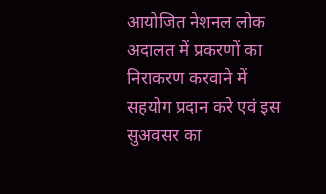आयोजित नेशनल लोक अदालत में प्रकरणों का निराकरण करवाने में सहयोग प्रदान करे एवं इस सुअवसर का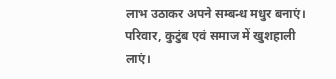लाभ उठाकर अपने सम्बन्ध मधुर बनाएं। परिवार, कुटुंब एवं समाज में खुशहाली लाएं।